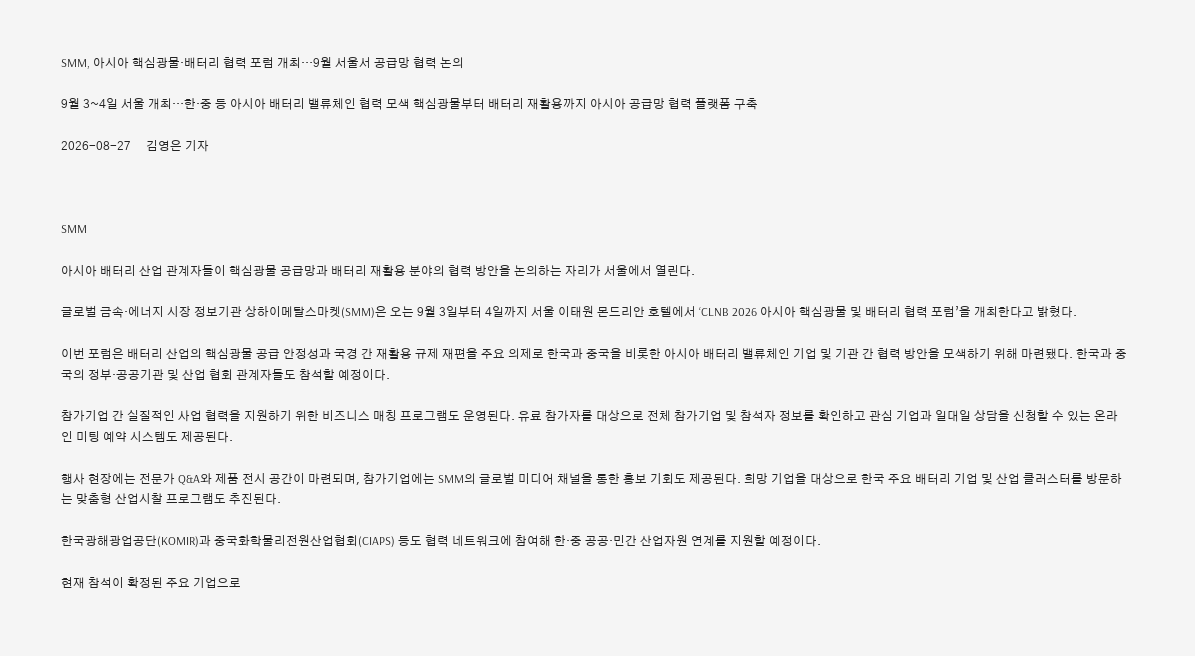SMM, 아시아 핵심광물·배터리 협력 포럼 개최…9월 서울서 공급망 협력 논의

9월 3~4일 서울 개최…한·중 등 아시아 배터리 밸류체인 협력 모색 핵심광물부터 배터리 재활용까지 아시아 공급망 협력 플랫폼 구축

2026-08-27     김영은 기자



SMM

아시아 배터리 산업 관계자들이 핵심광물 공급망과 배터리 재활용 분야의 협력 방안을 논의하는 자리가 서울에서 열린다.

글로벌 금속·에너지 시장 정보기관 상하이메탈스마켓(SMM)은 오는 9월 3일부터 4일까지 서울 이태원 몬드리안 호텔에서 ‘CLNB 2026 아시아 핵심광물 및 배터리 협력 포럼’을 개최한다고 밝혔다.

이번 포럼은 배터리 산업의 핵심광물 공급 안정성과 국경 간 재활용 규제 재편을 주요 의제로 한국과 중국을 비롯한 아시아 배터리 밸류체인 기업 및 기관 간 협력 방안을 모색하기 위해 마련됐다. 한국과 중국의 정부·공공기관 및 산업 협회 관계자들도 참석할 예정이다.

참가기업 간 실질적인 사업 협력을 지원하기 위한 비즈니스 매칭 프로그램도 운영된다. 유료 참가자를 대상으로 전체 참가기업 및 참석자 정보를 확인하고 관심 기업과 일대일 상담을 신청할 수 있는 온라인 미팅 예약 시스템도 제공된다.

행사 현장에는 전문가 Q&A와 제품 전시 공간이 마련되며, 참가기업에는 SMM의 글로벌 미디어 채널을 통한 홍보 기회도 제공된다. 희망 기업을 대상으로 한국 주요 배터리 기업 및 산업 클러스터를 방문하는 맞춤형 산업시찰 프로그램도 추진된다.

한국광해광업공단(KOMIR)과 중국화학물리전원산업협회(CIAPS) 등도 협력 네트워크에 참여해 한·중 공공·민간 산업자원 연계를 지원할 예정이다.

현재 참석이 확정된 주요 기업으로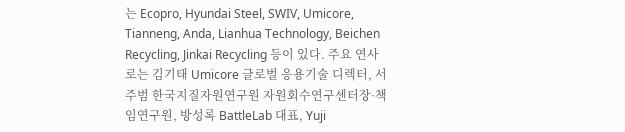는 Ecopro, Hyundai Steel, SWIV, Umicore, Tianneng, Anda, Lianhua Technology, Beichen Recycling, Jinkai Recycling 등이 있다. 주요 연사로는 김기태 Umicore 글로벌 응용기술 디렉터, 서주범 한국지질자원연구원 자원회수연구센터장·책임연구원, 방성록 BattleLab 대표, Yuji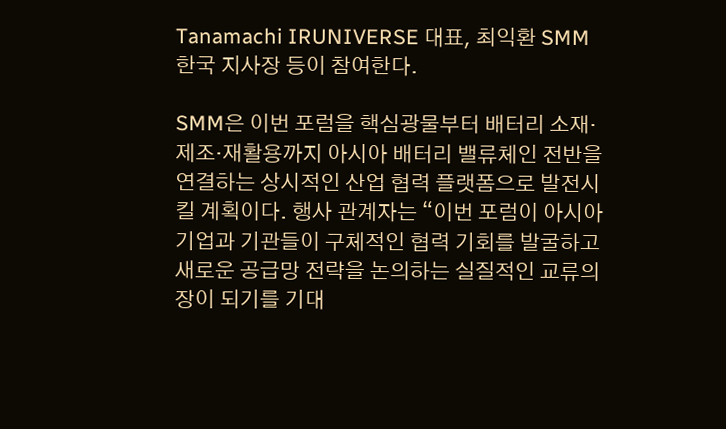Tanamachi IRUNIVERSE 대표, 최익환 SMM 한국 지사장 등이 참여한다.

SMM은 이번 포럼을 핵심광물부터 배터리 소재·제조·재활용까지 아시아 배터리 밸류체인 전반을 연결하는 상시적인 산업 협력 플랫폼으로 발전시킬 계획이다. 행사 관계자는 “이번 포럼이 아시아 기업과 기관들이 구체적인 협력 기회를 발굴하고 새로운 공급망 전략을 논의하는 실질적인 교류의 장이 되기를 기대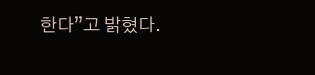한다”고 밝혔다.